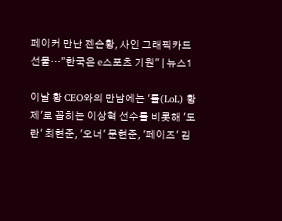페이커 만난 젠슨황, 사인 그래픽카드 선물…"한국은 e스포츠 기원" | 뉴스1

이날 황 CEO와의 만남에는 '롤(LoL) 황제'로 꼽히는 이상혁 선수를 비롯해 '도란' 최현준, '오너' 문현준, '페이즈' 김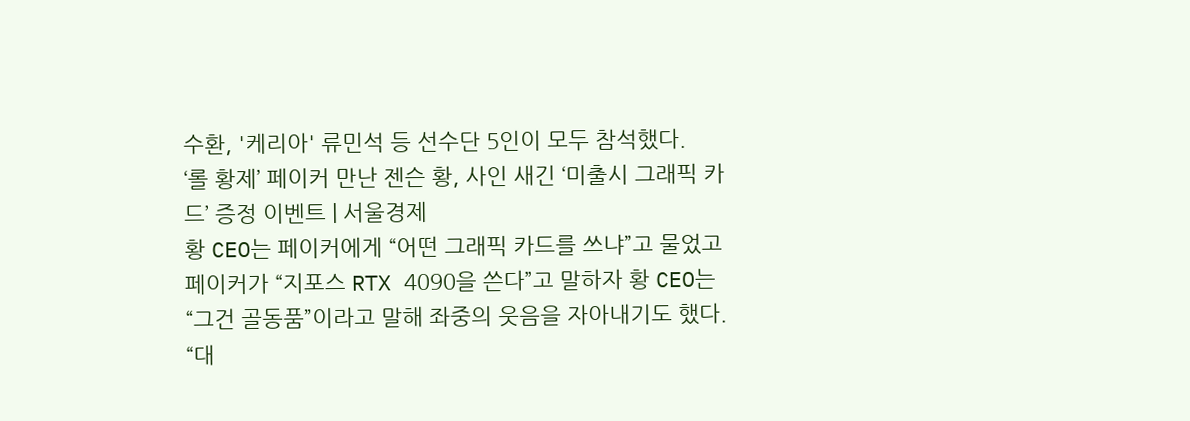수환, '케리아' 류민석 등 선수단 5인이 모두 참석했다.
‘롤 황제’ 페이커 만난 젠슨 황, 사인 새긴 ‘미출시 그래픽 카드’ 증정 이벤트 | 서울경제
황 CEO는 페이커에게 “어떤 그래픽 카드를 쓰냐”고 물었고 페이커가 “지포스 RTX 4090을 쓴다”고 말하자 황 CEO는 “그건 골동품”이라고 말해 좌중의 웃음을 자아내기도 했다.
“대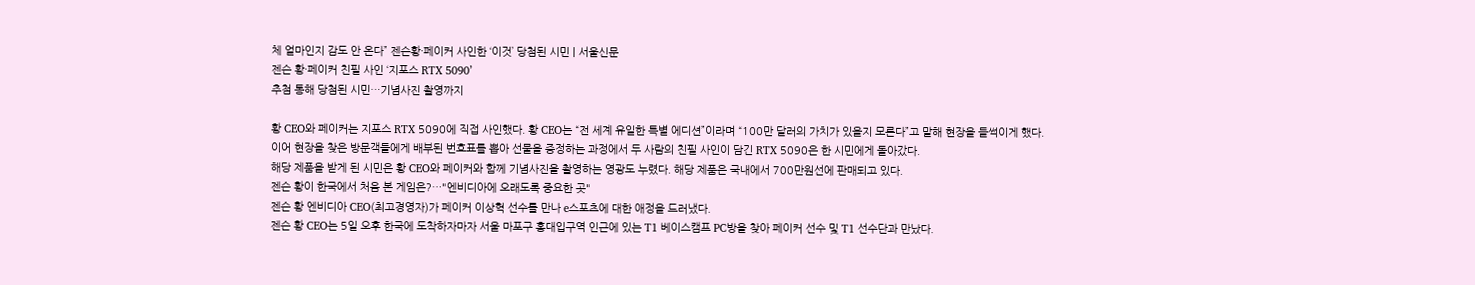체 얼마인지 감도 안 온다” 젠슨황·페이커 사인한 ‘이것’ 당첨된 시민 | 서울신문
젠슨 황·페이커 친필 사인 ‘지포스 RTX 5090’
추첨 통해 당첨된 시민…기념사진 촬영까지

황 CEO와 페이커는 지포스 RTX 5090에 직접 사인했다. 황 CEO는 “전 세계 유일한 특별 에디션”이라며 “100만 달러의 가치가 있을지 모른다”고 말해 현장을 들썩이게 했다.
이어 현장을 찾은 방문객들에게 배부된 번호표를 뽑아 선물을 증정하는 과정에서 두 사람의 친필 사인이 담긴 RTX 5090은 한 시민에게 돌아갔다.
해당 제품을 받게 된 시민은 황 CEO와 페이커와 함께 기념사진을 촬영하는 영광도 누렸다. 해당 제품은 국내에서 700만원선에 판매되고 있다.
젠슨 황이 한국에서 처음 본 게임은?…"엔비디아에 오래도록 중요한 곳"
젠슨 황 엔비디아 CEO(최고경영자)가 페이커 이상혁 선수를 만나 e스포츠에 대한 애정을 드러냈다.
젠슨 황 CEO는 5일 오후 한국에 도착하자마자 서울 마포구 홍대입구역 인근에 있는 T1 베이스캠프 PC방을 찾아 페이커 선수 및 T1 선수단과 만났다.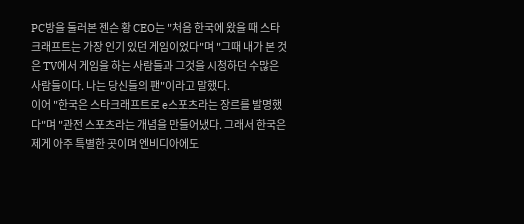PC방을 둘러본 젠슨 황 CEO는 "처음 한국에 왔을 때 스타크래프트는 가장 인기 있던 게임이었다"며 "그때 내가 본 것은 TV에서 게임을 하는 사람들과 그것을 시청하던 수많은 사람들이다. 나는 당신들의 팬"이라고 말했다.
이어 "한국은 스타크래프트로 e스포츠라는 장르를 발명했다"며 "관전 스포츠라는 개념을 만들어냈다. 그래서 한국은 제게 아주 특별한 곳이며 엔비디아에도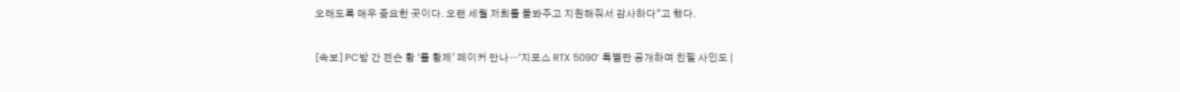오래도록 매우 중요한 곳이다. 오랜 세월 저희를 돌봐주고 지원해줘서 감사하다"고 했다.

[속보] PC방 간 젠슨 황 ‘롤 황제’ 페이커 만나···‘지포스 RTX 5090’ 특별판 공개하며 친필 사인도 |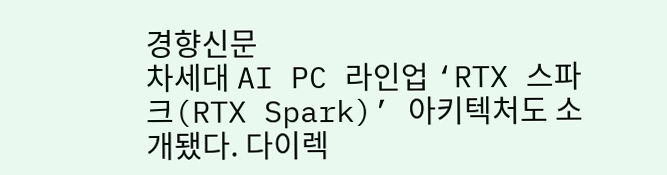경향신문
차세대 AI PC 라인업 ‘RTX 스파크(RTX Spark)’ 아키텍처도 소개됐다. 다이렉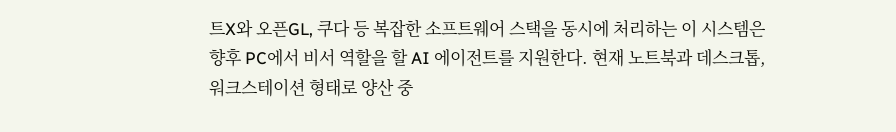트X와 오픈GL, 쿠다 등 복잡한 소프트웨어 스택을 동시에 처리하는 이 시스템은 향후 PC에서 비서 역할을 할 AI 에이전트를 지원한다. 현재 노트북과 데스크톱, 워크스테이션 형태로 양산 중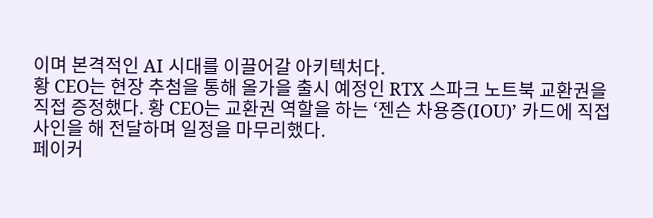이며 본격적인 AI 시대를 이끌어갈 아키텍처다.
황 CEO는 현장 추첨을 통해 올가을 출시 예정인 RTX 스파크 노트북 교환권을 직접 증정했다. 황 CEO는 교환권 역할을 하는 ‘젠슨 차용증(IOU)’ 카드에 직접 사인을 해 전달하며 일정을 마무리했다.
페이커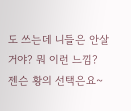도 쓰는데 니들은 안살거야? 뭐 이런 느낌?
젠슨 황의 선택은요~